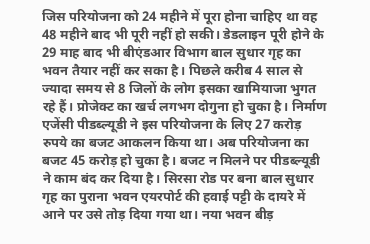जिस परियोजना को 24 महीने में पूरा होना चाहिए था वह 48 महीने बाद भी पूरी नहीं हो सकी। डेडलाइन पूरी होने के 29 माह बाद भी बीएंडआर विभाग बाल सुधार गृह का भवन तैयार नहीं कर सका है। पिछले करीब 4 साल से ज्यादा समय से 8 जिलों के लोग इसका खामियाजा भुगत रहे हैं। प्रोजेक्ट का खर्च लगभग दोगुना हो चुका है। निर्माण एजेंसी पीडब्ल्यूडी ने इस परियोजना के लिए 27 करोड़ रुपये का बजट आकलन किया था। अब परियोजना का बजट 45 करोड़ हो चुका है। बजट न मिलने पर पीडब्ल्यूडी ने काम बंद कर दिया है। सिरसा रोड पर बना बाल सुधार गृह का पुराना भवन एयरपोर्ट की हवाई पट्टी के दायरे में आने पर उसे तोड़ दिया गया था। नया भवन बीड़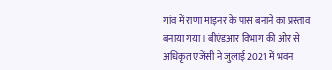गांव में राणा माइनर के पास बनाने का प्रस्ताव बनाया गया। बीएंडआर विभाग की ओर से अधिकृत एजेंसी ने जुलाई 2021 में भवन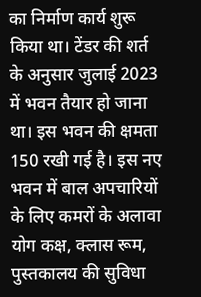का निर्माण कार्य शुरू किया था। टेंडर की शर्त के अनुसार जुलाई 2023 में भवन तैयार हो जाना था। इस भवन की क्षमता 150 रखी गई है। इस नए भवन में बाल अपचारियों के लिए कमरों के अलावा योग कक्ष, क्लास रूम, पुस्तकालय की सुविधा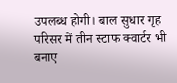उपलब्ध होगी। बाल सुधार गृह परिसर में तीन स्टाफ क्वार्टर भी बनाए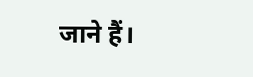जाने हैं।